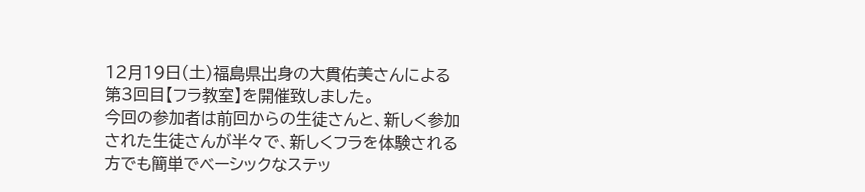12月19日(土)福島県出身の大貫佑美さんによる第3回目【フラ教室】を開催致しました。
今回の参加者は前回からの生徒さんと、新しく参加された生徒さんが半々で、新しくフラを体験される方でも簡単でベーシックなステッ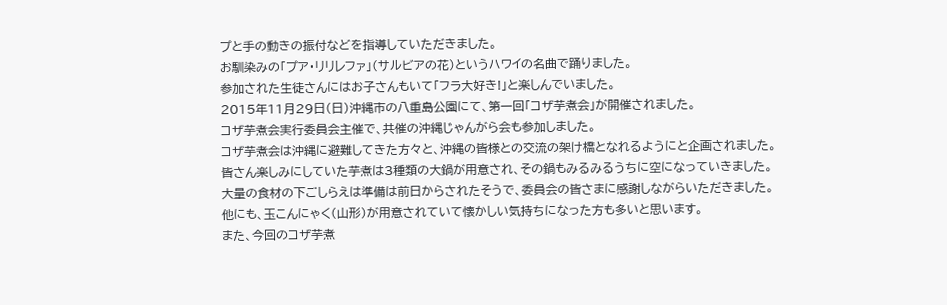プと手の動きの振付などを指導していただきました。
お馴染みの「プア・リリレファ」(サルビアの花)というハワイの名曲で踊りました。
参加された生徒さんにはお子さんもいて「フラ大好き!」と楽しんでいました。
2015年11月29日(日)沖縄市の八重島公園にて、第一回「コザ芋煮会」が開催されました。
コザ芋煮会実行委員会主催で、共催の沖縄じゃんがら会も参加しました。
コザ芋煮会は沖縄に避難してきた方々と、沖縄の皆様との交流の架け橋となれるようにと企画されました。
皆さん楽しみにしていた芋煮は3種類の大鍋が用意され、その鍋もみるみるうちに空になっていきました。
大量の食材の下ごしらえは準備は前日からされたそうで、委員会の皆さまに感謝しながらいただきました。
他にも、玉こんにゃく(山形)が用意されていて懐かしい気持ちになった方も多いと思います。
また、今回のコザ芋煮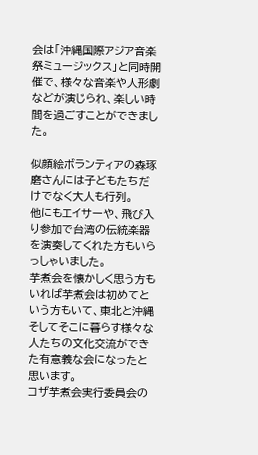会は「沖縄国際アジア音楽祭ミュージックス」と同時開催で、様々な音楽や人形劇などが演じられ、楽しい時間を過ごすことができました。

似顔絵ボランティアの森琢磨さんには子どもたちだけでなく大人も行列。
他にもエイサーや、飛び入り参加で台湾の伝統楽器を演奏してくれた方もいらっしゃいました。
芋煮会を懐かしく思う方もいれば芋煮会は初めてという方もいて、東北と沖縄そしてそこに暮らす様々な人たちの文化交流ができた有意義な会になったと思います。
コザ芋煮会実行委員会の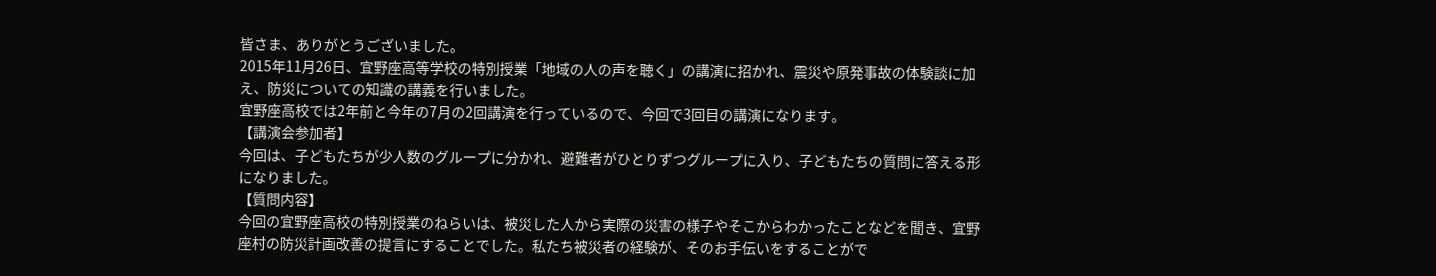皆さま、ありがとうございました。
2015年11月26日、宜野座高等学校の特別授業「地域の人の声を聴く」の講演に招かれ、震災や原発事故の体験談に加え、防災についての知識の講義を行いました。
宜野座高校では2年前と今年の7月の2回講演を行っているので、今回で3回目の講演になります。
【講演会参加者】
今回は、子どもたちが少人数のグループに分かれ、避難者がひとりずつグループに入り、子どもたちの質問に答える形になりました。
【質問内容】
今回の宜野座高校の特別授業のねらいは、被災した人から実際の災害の様子やそこからわかったことなどを聞き、宜野座村の防災計画改善の提言にすることでした。私たち被災者の経験が、そのお手伝いをすることがで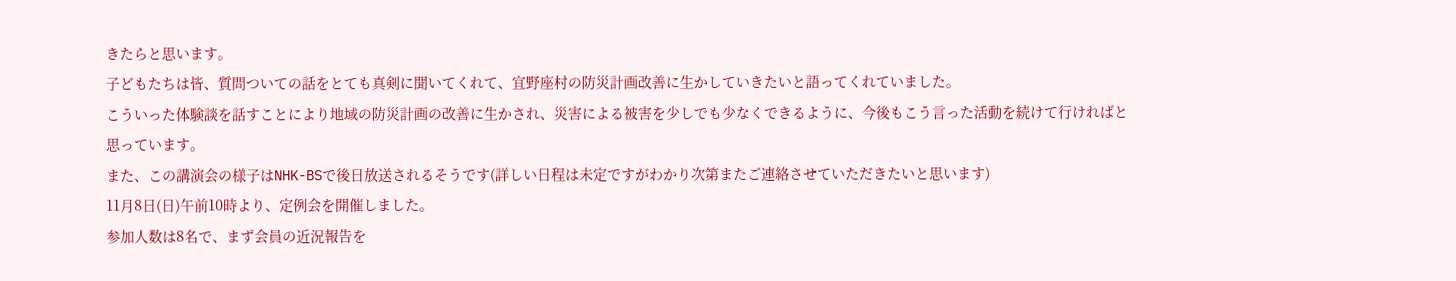きたらと思います。
子どもたちは皆、質問ついての話をとても真剣に聞いてくれて、宜野座村の防災計画改善に生かしていきたいと語ってくれていました。
こういった体験談を話すことにより地域の防災計画の改善に生かされ、災害による被害を少しでも少なくできるように、今後もこう言った活動を続けて行ければと思っています。
また、この講演会の様子はNHK-BSで後日放送されるそうです(詳しい日程は未定ですがわかり次第またご連絡させていただきたいと思います)
11月8日(日)午前10時より、定例会を開催しました。
参加人数は8名で、まず会員の近況報告を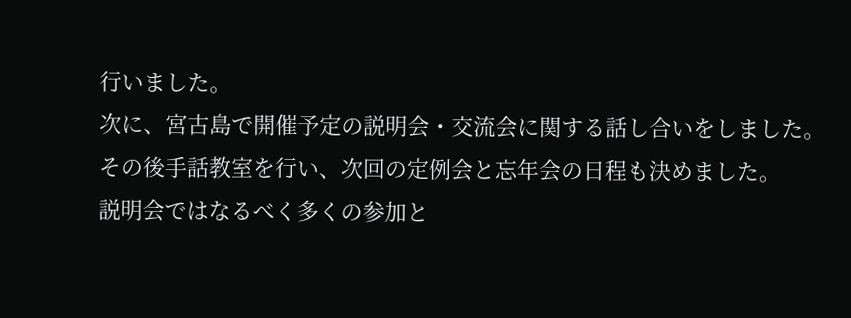行いました。
次に、宮古島で開催予定の説明会・交流会に関する話し合いをしました。
その後手話教室を行い、次回の定例会と忘年会の日程も決めました。
説明会ではなるべく多くの参加と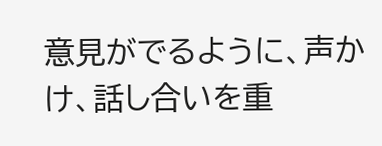意見がでるように、声かけ、話し合いを重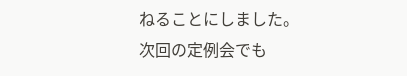ねることにしました。
次回の定例会でも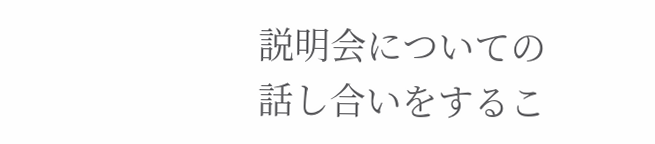説明会についての話し合いをするこ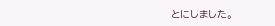とにしました。